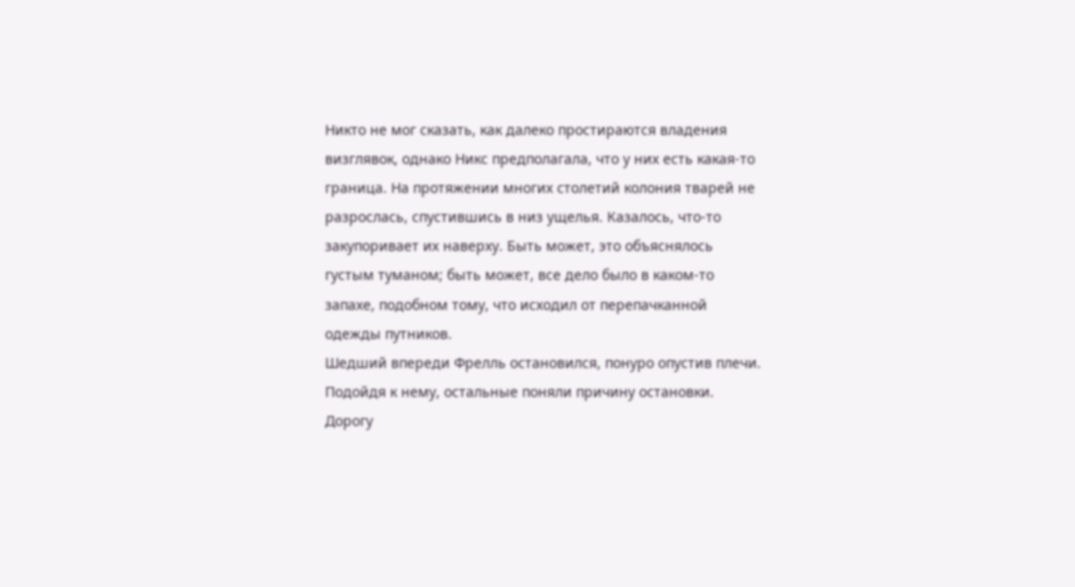Никто не мог сказать, как далеко простираются владения визглявок, однако Никс предполагала, что у них есть какая-то граница. На протяжении многих столетий колония тварей не разрослась, спустившись в низ ущелья. Казалось, что-то закупоривает их наверху. Быть может, это объяснялось густым туманом; быть может, все дело было в каком-то запахе, подобном тому, что исходил от перепачканной одежды путников.
Шедший впереди Фрелль остановился, понуро опустив плечи.
Подойдя к нему, остальные поняли причину остановки. Дорогу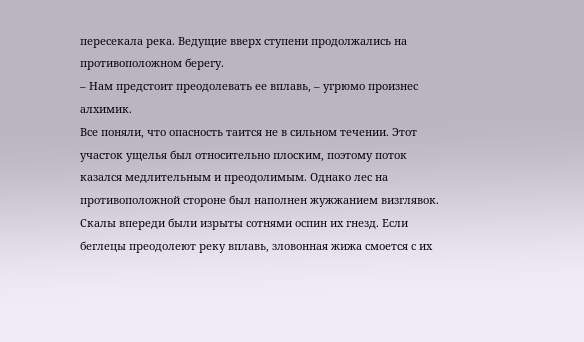пересекала река. Ведущие вверх ступени продолжались на противоположном берегу.
– Нам предстоит преодолевать ее вплавь, – угрюмо произнес алхимик.
Все поняли, что опасность таится не в сильном течении. Этот участок ущелья был относительно плоским, поэтому поток казался медлительным и преодолимым. Однако лес на противоположной стороне был наполнен жужжанием визглявок. Скалы впереди были изрыты сотнями оспин их гнезд. Если беглецы преодолеют реку вплавь, зловонная жижа смоется с их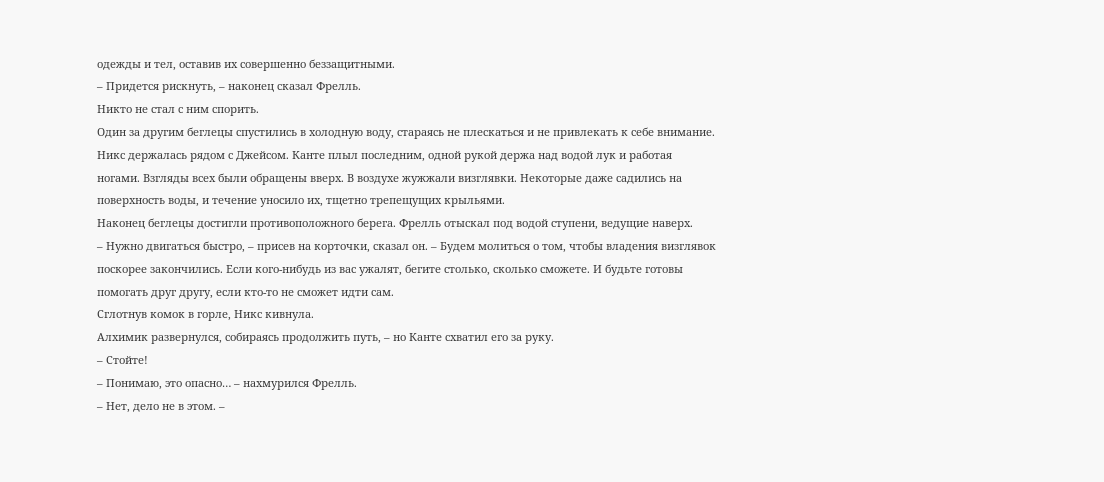одежды и тел, оставив их совершенно беззащитными.
– Придется рискнуть, – наконец сказал Фрелль.
Никто не стал с ним спорить.
Один за другим беглецы спустились в холодную воду, стараясь не плескаться и не привлекать к себе внимание. Никс держалась рядом с Джейсом. Канте плыл последним, одной рукой держа над водой лук и работая ногами. Взгляды всех были обращены вверх. В воздухе жужжали визглявки. Некоторые даже садились на поверхность воды, и течение уносило их, тщетно трепещущих крыльями.
Наконец беглецы достигли противоположного берега. Фрелль отыскал под водой ступени, ведущие наверх.
– Нужно двигаться быстро, – присев на корточки, сказал он. – Будем молиться о том, чтобы владения визглявок поскорее закончились. Если кого-нибудь из вас ужалят, бегите столько, сколько сможете. И будьте готовы помогать друг другу, если кто-то не сможет идти сам.
Сглотнув комок в горле, Никс кивнула.
Алхимик развернулся, собираясь продолжить путь, – но Канте схватил его за руку.
– Стойте!
– Понимаю, это опасно… – нахмурился Фрелль.
– Нет, дело не в этом. –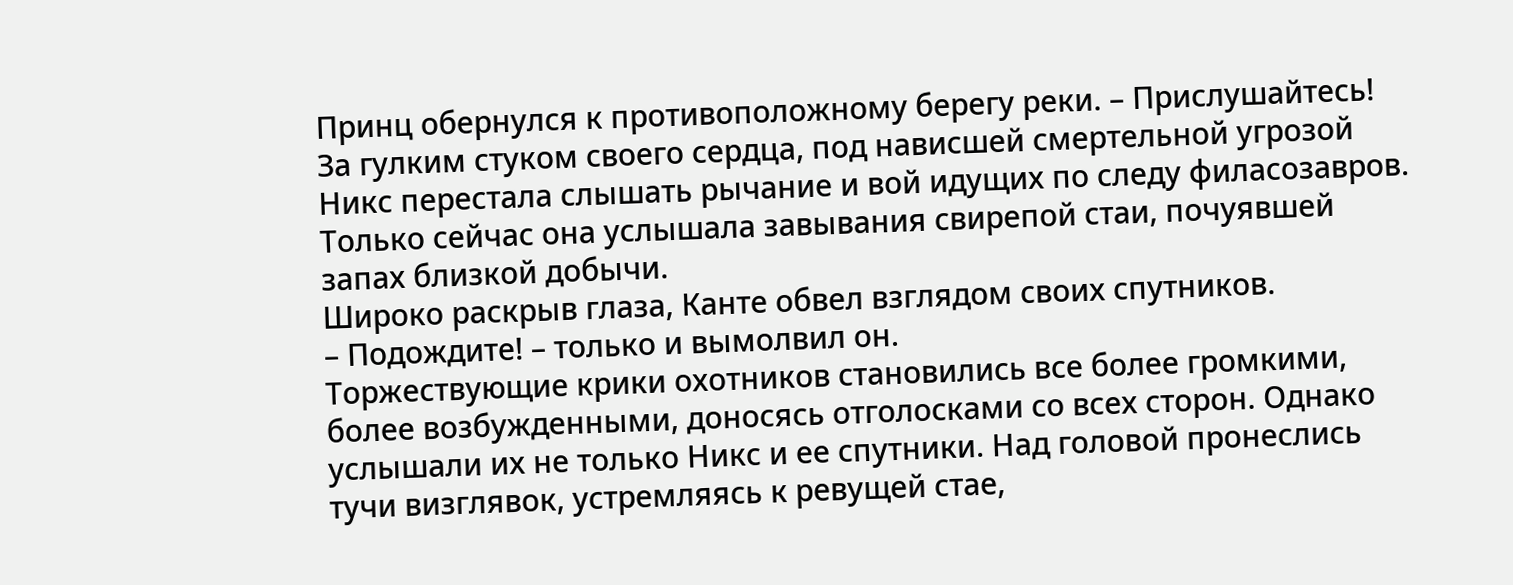Принц обернулся к противоположному берегу реки. – Прислушайтесь!
За гулким стуком своего сердца, под нависшей смертельной угрозой Никс перестала слышать рычание и вой идущих по следу филасозавров. Только сейчас она услышала завывания свирепой стаи, почуявшей запах близкой добычи.
Широко раскрыв глаза, Канте обвел взглядом своих спутников.
– Подождите! – только и вымолвил он.
Торжествующие крики охотников становились все более громкими, более возбужденными, доносясь отголосками со всех сторон. Однако услышали их не только Никс и ее спутники. Над головой пронеслись тучи визглявок, устремляясь к ревущей стае,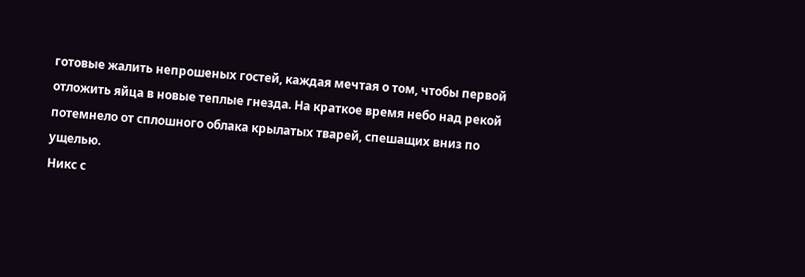готовые жалить непрошеных гостей, каждая мечтая о том, чтобы первой отложить яйца в новые теплые гнезда. На краткое время небо над рекой потемнело от сплошного облака крылатых тварей, спешащих вниз по ущелью.
Никс с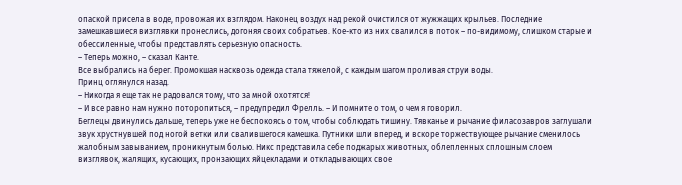опаской присела в воде, провожая их взглядом. Наконец воздух над рекой очистился от жужжащих крыльев. Последние замешкавшиеся визглявки пронеслись, догоняя своих собратьев. Кое-кто из них свалился в поток – по-видимому, слишком старые и обессиленные, чтобы представлять серьезную опасность.
– Теперь можно, – сказал Канте.
Все выбрались на берег. Промокшая насквозь одежда стала тяжелой, с каждым шагом проливая струи воды.
Принц оглянулся назад.
– Никогда я еще так не радовался тому, что за мной охотятся!
– И все равно нам нужно поторопиться, – предупредил Фрелль. – И помните о том, о чем я говорил.
Беглецы двинулись дальше, теперь уже не беспокоясь о том, чтобы соблюдать тишину. Тявканье и рычание филасозавров заглушали звук хрустнувшей под ногой ветки или свалившегося камешка. Путники шли вперед, и вскоре торжествующее рычание сменилось жалобным завыванием, проникнутым болью. Никс представила себе поджарых животных, облепленных сплошным слоем визглявок, жалящих, кусающих, пронзающих яйцекладами и откладывающих свое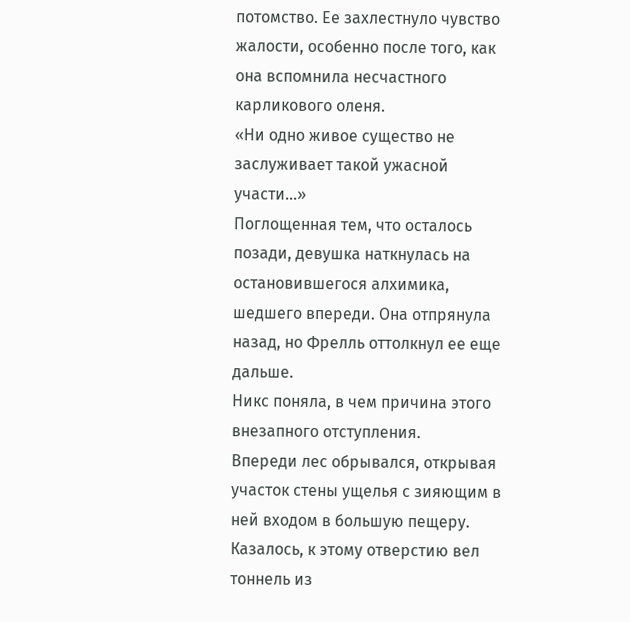потомство. Ее захлестнуло чувство жалости, особенно после того, как она вспомнила несчастного карликового оленя.
«Ни одно живое существо не заслуживает такой ужасной участи…»
Поглощенная тем, что осталось позади, девушка наткнулась на остановившегося алхимика, шедшего впереди. Она отпрянула назад, но Фрелль оттолкнул ее еще дальше.
Никс поняла, в чем причина этого внезапного отступления.
Впереди лес обрывался, открывая участок стены ущелья с зияющим в ней входом в большую пещеру. Казалось, к этому отверстию вел тоннель из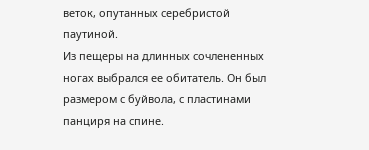веток, опутанных серебристой паутиной.
Из пещеры на длинных сочлененных ногах выбрался ее обитатель. Он был размером с буйвола, с пластинами панциря на спине.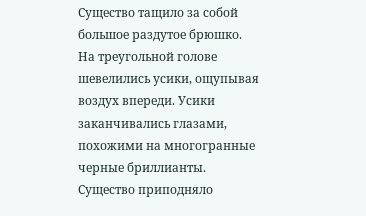Существо тащило за собой большое раздутое брюшко. На треугольной голове шевелились усики, ощупывая воздух впереди. Усики заканчивались глазами, похожими на многогранные черные бриллианты.
Существо приподняло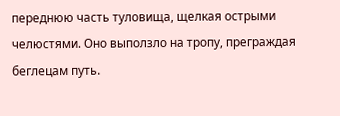переднюю часть туловища, щелкая острыми челюстями. Оно выползло на тропу, преграждая беглецам путь.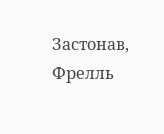Застонав, Фрелль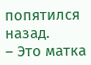попятился назад.
– Это матка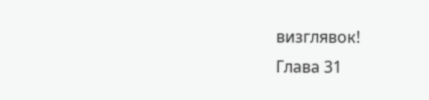визглявок!
Глава 31